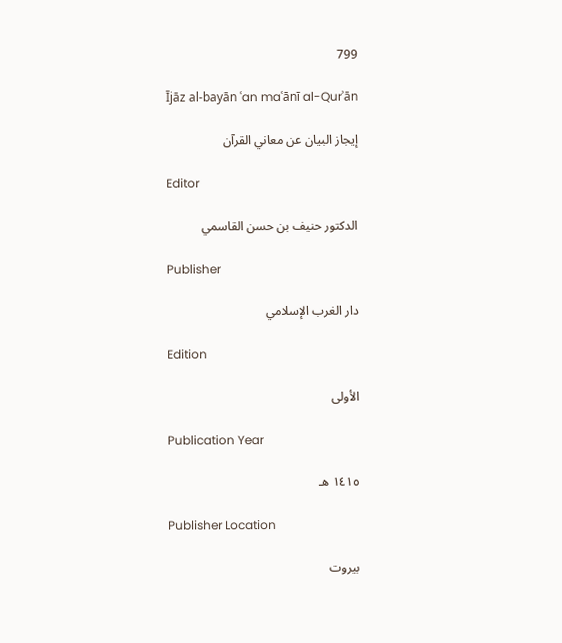799

Ījāz al-bayān ʿan maʿānī al-Qurʾān

إيجاز البيان عن معاني القرآن

Editor

الدكتور حنيف بن حسن القاسمي

Publisher

دار الغرب الإسلامي

Edition

الأولى

Publication Year

١٤١٥ هـ

Publisher Location

بيروت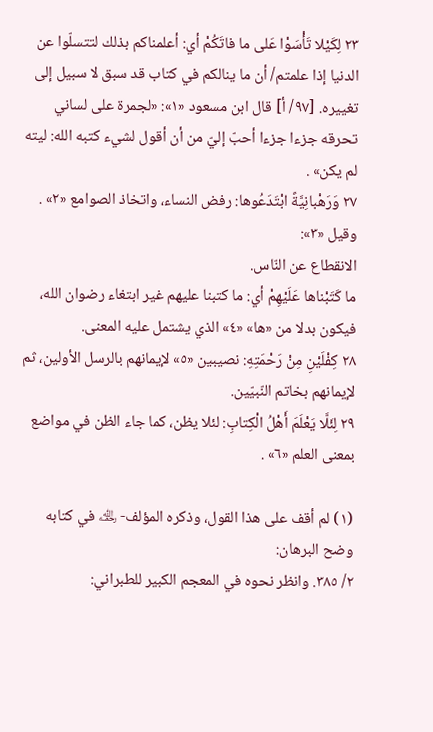٢٣ لِكَيْلا تَأْسَوْا عَلى ما فاتَكُمْ أي: أعلمناكم بذلك لتتسلّوا عن الدنيا إذا علمتم/ أن ما ينالكم في كتاب قد سبق لا سبيل إلى تغييره. [٩٧/ أ] قال ابن مسعود «١»: «لجمرة على لساني تحرقه جزءا جزءا أحبّ إليّ من أن أقول لشيء كتبه الله: ليته لم يكن» .
٢٧ وَرَهْبانِيَّةً ابْتَدَعُوها: رفض النساء، واتخاذ الصوامع «٢» . وقيل «٣»:
الانقطاع عن النّاس.
ما كَتَبْناها عَلَيْهِمْ أي: ما كتبنا عليهم غير ابتغاء رضوان الله، فيكون بدلا من «ها» «٤» الذي يشتمل عليه المعنى.
٢٨ كِفْلَيْنِ مِنْ رَحْمَتِهِ: نصيبين «٥» لإيمانهم بالرسل الأولين، ثم لإيمانهم بخاتم النّبيّين.
٢٩ لِئَلَّا يَعْلَمَ أَهْلُ الْكِتابِ: لئلا يظن، كما جاء الظن في مواضع بمعنى العلم «٦» .

(١) لم أقف على هذا القول، وذكره المؤلف- ﵀ في كتابه وضح البرهان:
٢/ ٣٨٥. وانظر نحوه في المعجم الكبير للطبراني: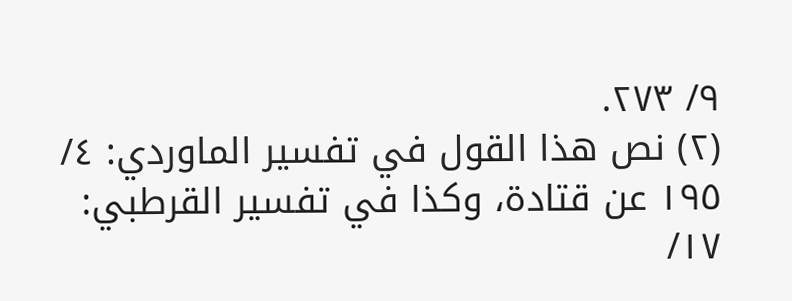٩/ ٢٧٣.
(٢) نص هذا القول في تفسير الماوردي: ٤/ ١٩٥ عن قتادة، وكذا في تفسير القرطبي:
١٧/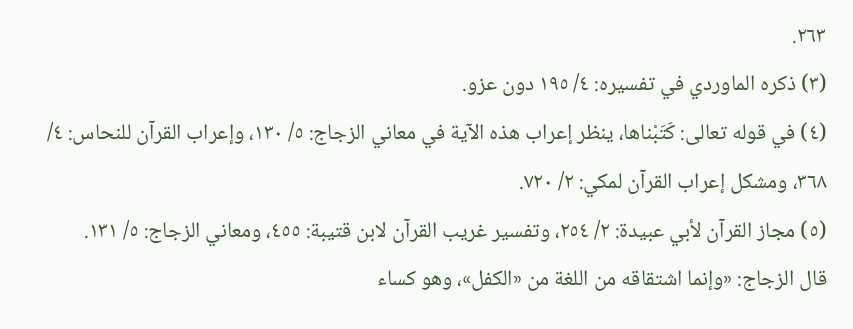٢٦٣.
(٣) ذكره الماوردي في تفسيره: ٤/ ١٩٥ دون عزو.
(٤) في قوله تعالى: كَتَبْناها، ينظر إعراب هذه الآية في معاني الزجاج: ٥/ ١٣٠، وإعراب القرآن للنحاس: ٤/ ٣٦٨، ومشكل إعراب القرآن لمكي: ٢/ ٧٢٠.
(٥) مجاز القرآن لأبي عبيدة: ٢/ ٢٥٤، وتفسير غريب القرآن لابن قتيبة: ٤٥٥، ومعاني الزجاج: ٥/ ١٣١.
قال الزجاج: «وإنما اشتقاقه من اللغة من «الكفل»، وهو كساء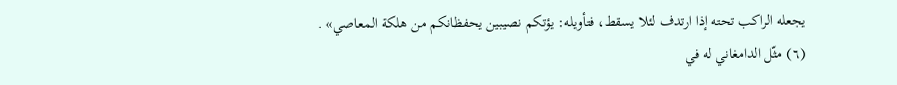يجعله الراكب تحته إذا ارتدف لئلا يسقط، فتأويله: يؤتكم نصيبين يحفظانكم من هلكة المعاصي» .
(٦) مثّل الدامغاني له في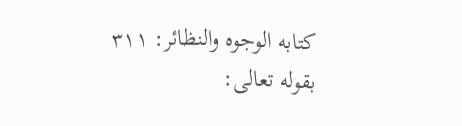كتابه الوجوه والنظائر: ٣١١ بقوله تعالى: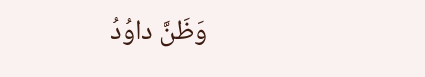وَظَنَّ داوُدُ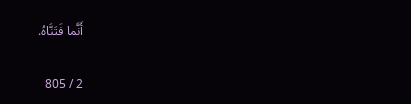أَنَّما فَتَنَّاهُ.

2 / 805